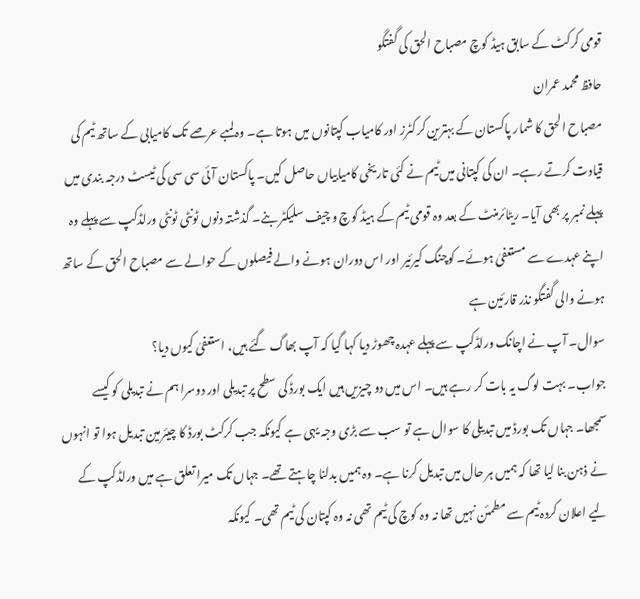قومی کرکٹ کے سابق ہیڈ کوچ مصباح الحق کی گفتگو
حافظ محمد عمران
مصباح الحق کا شمار پاکستان کے بہترین کرکٹرز اور کامیاب کپتانوں میں ہوتا ہے۔ وہ لمبے عرصے تک کامیابی کے ساتھ ٹیم کی قیادت کرتے رہے۔ ان کی کپتانی میں ٹیم نے کئی تاریخی کامیابیاں حاصل کیں۔ پاکستان آئی سی سی کی ٹیسٹ درجہ بندی میں پہلے نمبر پر بھی آیا۔ ریٹائرمنٹ کے بعد وہ قومی ٹیم کے ہیڈ کوچ و چیف سلیکٹر بنے۔ گذشتہ دنوں ٹونٹی ٹونٹی ورلڈکپ سے پہلے وہ اپنے عہدے سے مستعفیٰ ہوئے۔ کوچنگ کیرئیر اور اس دوران ہونے والے فیصلوں کے حوالے سے مصباح الحق کے ساتھ ہونے والی گفتگو نذر قارئین ہے
سوال۔ آپ نے اچانک ورلڈکپ سے پہلے عہدہ چھوڑ دیا کہا گیا کہ آپ بھاگ گئے ہیں، استعفیٰ کیوں دیا؟
جواب۔ بہت لوگ یہ بات کر رہے ہیں۔ اس میں دو چیزیں ہیں ایک بورڈ کی سطح پر تبدیلی اور دوسرا ہم نے تبدیلی کو کیسے سمجھا۔ جہاں تک بورڈ میں تبدیلی کا سوال ہے تو سب سے بڑی وجہ یہی ہے کیونکہ جب کرکٹ بورڈ کا چیئرمین تبدیل ہوا تو انہوں نے ذہن بنا لیا تھا کہ ہمیں ہر حال میں تبدیل کرنا ہے۔ وہ ہمیں بدلنا چاہتے تھے۔ جہاں تک میرا تعلق ہے میں ورلڈکپ کے لیے اعلان کردہ ٹیم سے مطمئن نہیں تھا نہ وہ کوچ کی ٹیم تھی نہ وہ کپتان کی ٹیم تھی۔ کیونکہ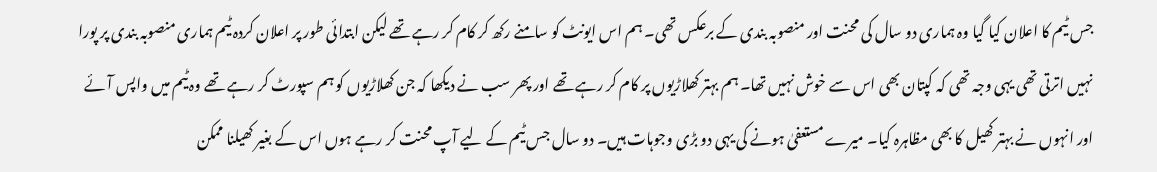جس ٹیم کا اعلان کیا گیا وہ ہماری دو سال کی محنت اور منصوبہ بندی کے برعکس تھی۔ ہم اس ایونٹ کو سامنے رکھ کر کام کر رہے تھے لیکن ابتدائی طور پر اعلان کردہ ٹیم ہماری منصوبہ بندی پر پورا نہیں اترتی تھی یہی وجہ تھی کہ کپتان بھی اس سے خوش نہیں تھا۔ ہم بہتر کھلاڑیوں پر کام کر رہے تھے اور پھر سب نے دیکھا کہ جن کھلاڑیوں کو ہم سپورٹ کر رہے تھے وہ ٹیم میں واپس آئے اور انہوں نے بہتر کھیل کا بھی مظاہرہ کیا۔ میرے مستعفیٰ ہونے کی یہی دو بڑی وجوہات ہیں۔ دو سال جس ٹیم کے لیے آپ محنت کر رہے ہوں اس کے بغیر کھیلنا ممکن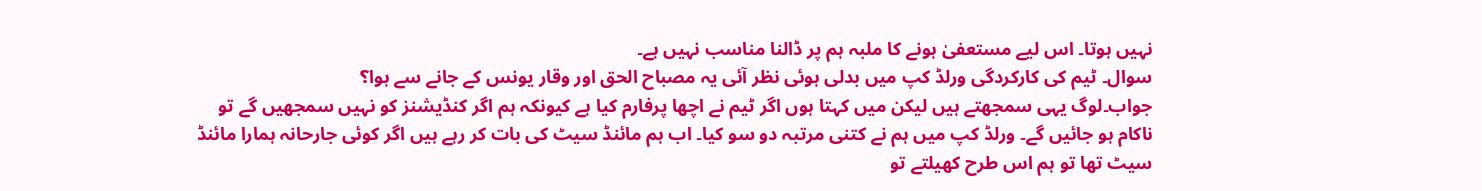نہیں ہوتا۔ اس لیے مستعفیٰ ہونے کا ملبہ ہم پر ڈالنا مناسب نہیں ہے۔
سوال۔ ٹیم کی کارکردگی ورلڈ کپ میں بدلی ہوئی نظر آئی یہ مصباح الحق اور وقار یونس کے جانے سے ہوا؟
جواب۔لوگ یہی سمجھتے ہیں لیکن میں کہتا ہوں اگر ٹیم نے اچھا پرفارم کیا ہے کیونکہ ہم اگر کنڈیشنز کو نہیں سمجھیں گے تو ناکام ہو جائیں گے۔ ورلڈ کپ میں ہم نے کتنی مرتبہ دو سو کیا۔ اب ہم مائنڈ سیٹ کی بات کر رہے ہیں اگر کوئی جارحانہ ہمارا مائنڈ سیٹ تھا تو ہم اس طرح کھیلتے تو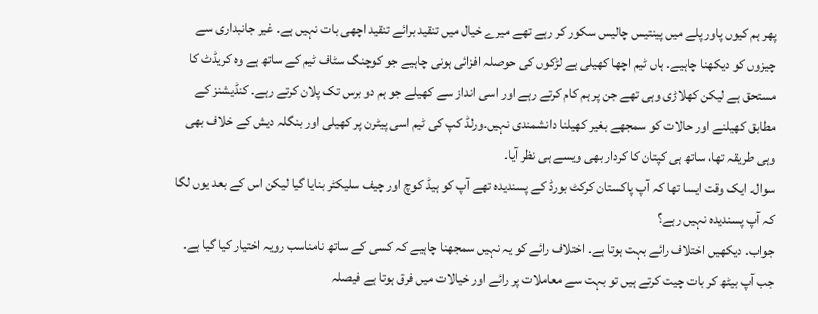پھر ہم کیوں پاور پلے میں پینتیس چالیس سکور کر رہے تھے میرے خیال میں تنقید برائے تنقید اچھی بات نہیں ہے۔ غیر جانبداری سے چیزوں کو دیکھنا چاہیے۔ ہاں ٹیم اچھا کھیلی ہے لڑکوں کی حوصلہ افزائی ہونی چاہیے جو کوچنگ سٹاف ٹیم کے ساتھ ہے وہ کریڈٹ کا مستحق ہے لیکن کھلاڑی وہی تھے جن پر ہم کام کرتے رہے اور اسی انداز سے کھیلے جو ہم دو برس تک پلان کرتے رہے۔ کنڈیشنز کے مطابق کھیلنے اور حالات کو سمجھے بغیر کھیلنا دانشمندی نہیں۔ورلڈ کپ کی ٹیم اسی پیٹرن پر کھیلی اور بنگلہ دیش کے خلاف بھی وہی طریقہ تھا، ساتھ ہی کپتان کا کردار بھی ویسے ہی نظر آیا۔
سوال۔ ایک وقت ایسا تھا کہ آپ پاکستان کرکٹ بورڈ کے پسندیدہ تھے آپ کو ہیڈ کوچ اور چیف سلیکٹر بنایا گیا لیکن اس کے بعد یوں لگا کہ آپ پسندیدہ نہیں رہے؟
جواب۔ دیکھیں اختلاف رائے بہت ہوتا ہے۔ اختلاف رائے کو یہ نہیں سمجھنا چاہیے کہ کسی کے ساتھ نامناسب رویہ اختیار کیا گیا ہے۔ جب آپ بیٹھ کر بات چیت کرتے ہیں تو بہت سے معاملات پر رائے اور خیالات میں فرق ہوتا ہے فیصلہ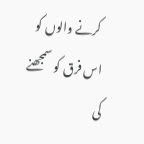کرنے والوں کو اس فرق کو سمجھنے کی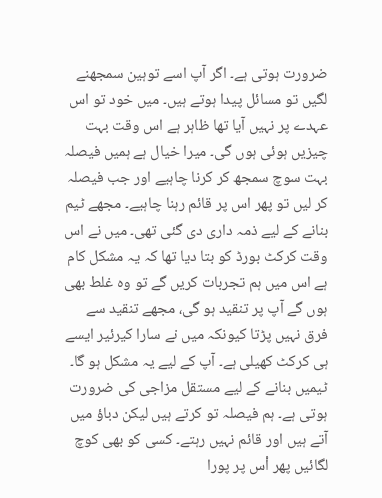ضرورت ہوتی ہے۔ اگر آپ اسے توہین سمجھنے لگیں تو مسائل پیدا ہوتے ہیں۔ میں خود تو اس عہدے پر نہیں آیا تھا ظاہر ہے اس وقت بہت چیزیں ہوئی ہوں گی۔ میرا خیال ہے ہمیں فیصلہ بہت سوچ سمجھ کر کرنا چاہیے اور جب فیصلہ کر لیں تو پھر اس پر قائم رہنا چاہیے۔ مجھے ٹیم بنانے کے لیے ذمہ داری دی گئی تھی۔ میں نے اس وقت کرکٹ بورڈ کو بتا دیا تھا کہ یہ مشکل کام ہے اس میں ہم تجربات کریں گے تو وہ غلط بھی ہوں گے آپ پر تنقید ہو گی، مجھے تنقید سے فرق نہیں پڑتا کیونکہ میں نے سارا کیرئیر ایسے ہی کرکٹ کھیلی ہے۔ آپ کے لیے یہ مشکل ہو گا۔ ٹیمیں بنانے کے لیے مستقل مزاجی کی ضرورت ہوتی ہے۔ ہم فیصلہ تو کرتے ہیں لیکن دباؤ میں آتے ہیں اور قائم نہیں رہتے۔ کسی کو بھی کوچ لگائیں پھر اْس پر پورا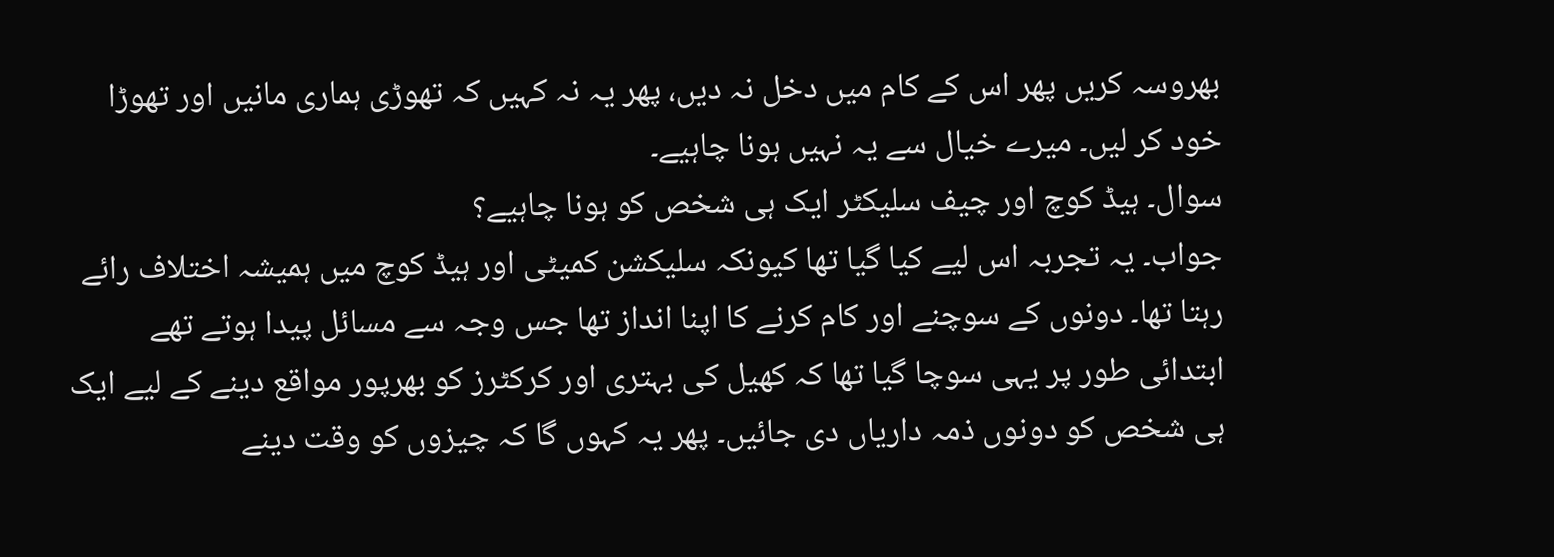بھروسہ کریں پھر اس کے کام میں دخل نہ دیں، پھر یہ نہ کہیں کہ تھوڑی ہماری مانیں اور تھوڑا خود کر لیں۔ میرے خیال سے یہ نہیں ہونا چاہیے۔
سوال۔ ہیڈ کوچ اور چیف سلیکٹر ایک ہی شخص کو ہونا چاہیے؟
جواب۔ یہ تجربہ اس لیے کیا گیا تھا کیونکہ سلیکشن کمیٹی اور ہیڈ کوچ میں ہمیشہ اختلاف رائے رہتا تھا۔ دونوں کے سوچنے اور کام کرنے کا اپنا انداز تھا جس وجہ سے مسائل پیدا ہوتے تھے ابتدائی طور پر یہی سوچا گیا تھا کہ کھیل کی بہتری اور کرکٹرز کو بھرپور مواقع دینے کے لیے ایک ہی شخص کو دونوں ذمہ داریاں دی جائیں۔ پھر یہ کہوں گا کہ چیزوں کو وقت دینے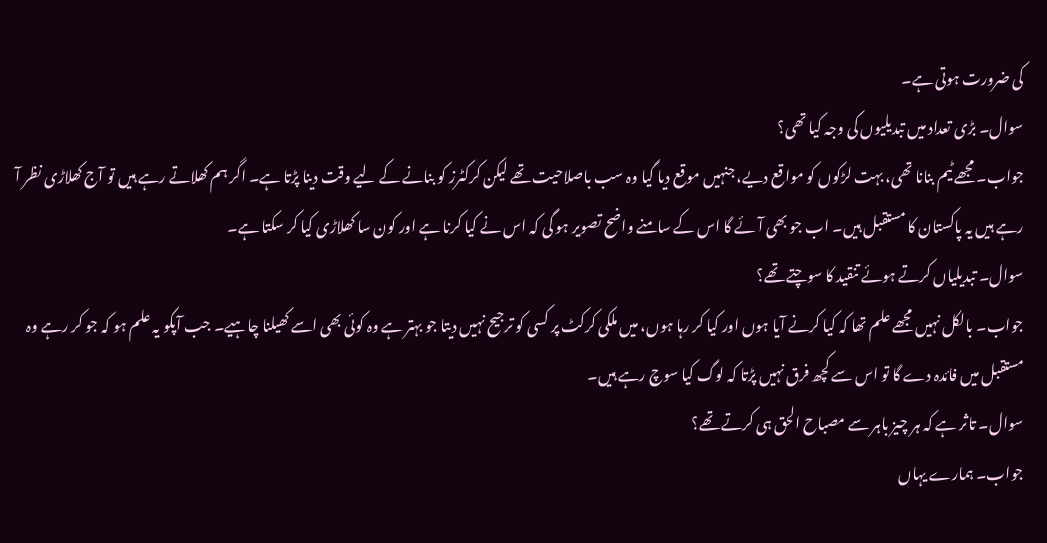کی ضرورت ہوتی ہے۔
سوال۔ بڑی تعداد میں تبدیلیوں کی وجہ کیا تھی؟
جواب۔ مجھے ٹیم بنانا تھی، بہت لڑکوں کو مواقع دیے، جنہیں موقع دیا گیا وہ سب باصلاحیت تھے لیکن کرکٹرز کو بنانے کے لیے وقت دینا پڑتا ہے۔ اگر ہم کھلاتے رہے ہیں تو آج کھلاڑی نظر آ رہے ہیں یہ پاکستان کا مستقبل ہیں۔ اب جو بھی آئے گا اس کے سامنے واضح تصویر ہو گی کہ اس نے کیا کرنا ہے اور کون سا کھلاڑی کیا کر سکتا ہے۔
سوال۔ تبدیلیاں کرتے ہوئے تنقید کا سوچتے تھے؟
جواب۔ بالکل نہیں مجھے علم تھا کہ کیا کرنے آیا ہوں اور کیا کر رہا ہوں، میں ملکی کرکٹ پر کسی کو ترجیح نہیں دیتا جو بہتر ہے وہ کوئی بھی اسے کھیلنا چاہیے۔ جب آپکو یہ علم ہو کہ جو کر رہے وہ مستقبل میں فائدہ دے گا تو اس سے کچھ فرق نہیں پڑتا کہ لوگ کیا سوچ رہے ہیں۔
سوال۔ تاثر ہے کہ ہر چیز باہر سے مصباح الحق ہی کرتے تھے؟
جواب۔ ہمارے یہاں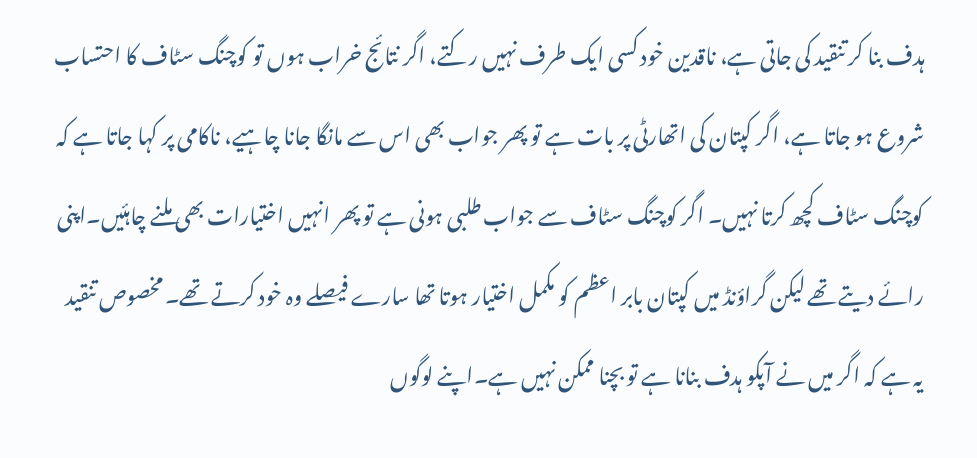ہدف بنا کر تنقید کی جاتی ہے، ناقدین خود کسی ایک طرف نہیں رکتے، اگر نتائج خراب ہوں تو کوچنگ سٹاف کا احتساب شروع ہو جاتا ہے، اگر کپتان کی اتھارٹی پر بات ہے تو پھر جواب بھی اس سے مانگا جانا چاہیے، ناکامی پر کہا جاتا ہے کہ کوچنگ سٹاف کچھ کرتا نہیں۔ اگر کوچنگ سٹاف سے جواب طلبی ہونی ہے تو پھر انہیں اختیارات بھی ملنے چاہئیں۔اپنی رائے دیتے تھے لیکن گراؤنڈ میں کپتان بابر اعظم کو مکمل اختیار ہوتا تھا سارے فیصلے وہ خود کرتے تھے۔ مخصوص تنقید یہ ہے کہ اگر میں نے آپکو ہدف بنانا ہے تو بچنا ممکن نہیں ہے۔اپنے لوگوں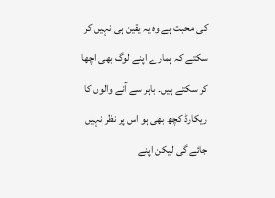کی محبت ہے وہ یہ یقین ہی نہیں کر سکتے کہ ہمارے اپنے لوگ بھی اچھا کر سکتے ہیں۔ باہر سے آنے والوں کا ریکارڈ کچھ بھی ہو اس پر نظر نہیں جائے گی لیکن اپنے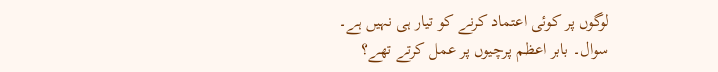لوگوں پر کوئی اعتماد کرنے کو تیار ہی نہیں ہے۔
سوال۔ بابر اعظم پرچیوں پر عمل کرتے تھے؟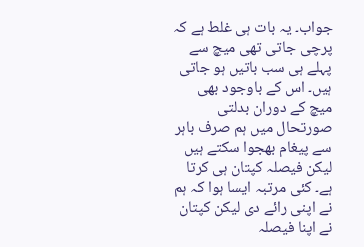جواب۔ یہ بات ہی غلط ہے کہ پرچی جاتی تھی میچ سے پہلے ہی سب باتیں ہو جاتی ہیں۔ اس کے باوجود بھی میچ کے دوران بدلتی صورتحال میں ہم صرف باہر سے پیغام بھجوا سکتے ہیں لیکن فیصلہ کپتان ہی کرتا ہے۔ کئی مرتبہ ایسا ہوا کہ ہم نے اپنی رائے دی لیکن کپتان نے اپنا فیصلہ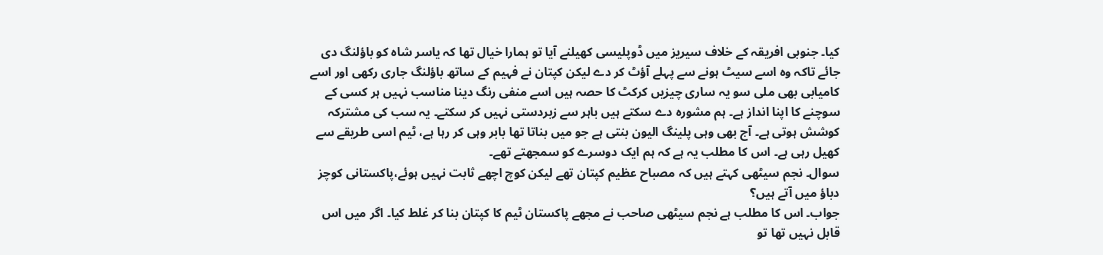کیا۔ جنوبی افریقہ کے خلاف سیریز میں ڈوپلیسی کھیلنے آیا تو ہمارا خیال تھا کہ یاسر شاہ کو باؤلنگ دی جائے تاکہ وہ اسے سیٹ ہونے سے پہلے آؤٹ کر دے لیکن کپتان نے فہیم کے ساتھ باؤلنگ جاری رکھی اور اسے کامیابی بھی ملی سو یہ ساری چیزیں کرکٹ کا حصہ ہیں اسے منفی رنگ دینا مناسب نہیں ہر کسی کے سوچنے کا اپنا انداز ہے۔ ہم مشورہ دے سکتے ہیں باہر سے زبردستی نہیں کر سکتے۔ یہ سب کی مشترکہ کوشش ہوتی ہے۔ آج بھی وہی پلینگ الیون بنتی ہے جو میں بناتا تھا بابر وہی کر رہا ہے، ٹیم اسی طریقے سے کھیل رہی ہے۔ اس کا مطلب یہ ہے کہ ہم ایک دوسرے کو سمجھتے تھے۔
سوال۔ نجم سیٹھی کہتے ہیں کہ مصباح عظیم کپتان تھے لیکن کوچ اچھے ثابت نہیں ہوئے،پاکستانی کوچز دباؤ میں آتے ہیں؟
جواب۔ اس کا مطلب ہے نجم سیٹھی صاحب نے مجھے پاکستان ٹیم کا کپتان بنا کر غلط کیا۔ اگر میں اس قابل نہیں تھا تو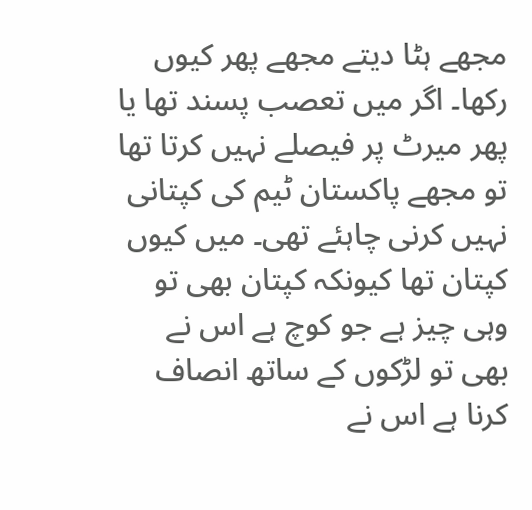مجھے ہٹا دیتے مجھے پھر کیوں رکھا۔ اگر میں تعصب پسند تھا یا پھر میرٹ پر فیصلے نہیں کرتا تھا تو مجھے پاکستان ٹیم کی کپتانی نہیں کرنی چاہئے تھی۔ میں کیوں کپتان تھا کیونکہ کپتان بھی تو وہی چیز ہے جو کوچ ہے اس نے بھی تو لڑکوں کے ساتھ انصاف کرنا ہے اس نے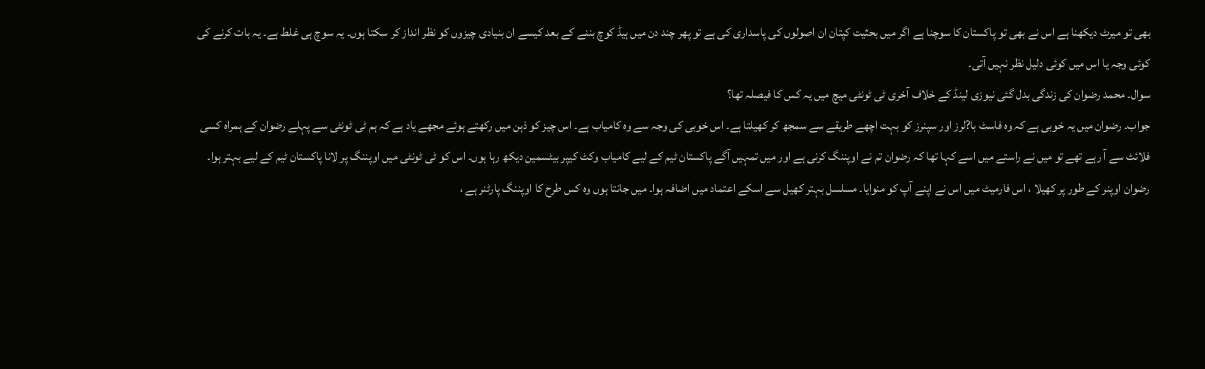بھی تو میرٹ دیکھنا ہے اس نے بھی تو پاکستان کا سوچنا ہے اگر میں بحثیت کپتان ان اصولوں کی پاسداری کی ہے تو پھر چند دن میں ہیڈ کوچ بننے کے بعد کیسے ان بنیادی چیزوں کو نظر انداز کر سکتا ہوں۔ یہ سوچ ہی غلط ہے۔ یہ بات کرنے کی کوئی وجہ یا اس میں کوئی دلیل نظر نہیں آتی۔
سوال۔ محمد رضوان کی زندگی بدل گئی نیوزی لینڈ کے خلاف آخری ٹی ٹونٹی میچ میں یہ کس کا فیصلہ تھا؟
جواب۔ رضوان میں یہ خوبی ہے کہ وہ فاسٹ با?لرز اور سپنرز کو بہت اچھے طریقے سے سمجھ کر کھیلتا ہے۔ اس خوبی کی وجہ سے وہ کامیاب ہے۔ اس چیز کو ذہن میں رکھتے ہوئے مجھے یاد ہے کہ ہم ٹی ٹونٹی سے پہلے رضوان کے ہمراہ کسی فلائٹ سے آ رہے تھے تو میں نے راستے میں اسے کہا تھا کہ رضوان تم نے اوپننگ کرنی ہے اور میں تمہیں آگے پاکستان ٹیم کے لیے کامیاب وکٹ کیپر بیٹسمین دیکھ رہا ہوں۔ اس کو ٹی ٹونٹی میں اوپننگ پر لانا پاکستان ٹیم کے لیے بہتر ہوا۔ رضوان اوپنر کے طور پر کھیلا ، اس فارمیٹ میں اس نے اپنے آپ کو منوایا۔ مسلسل بہتر کھیل سے اسکے اعتماد میں اضافہ ہوا۔ میں جانتا ہوں وہ کس طرح کا اوپننگ پارٹنر ہے ،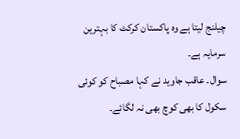چیلنج لیتا ہے وہ پاکستان کرکٹ کا بہترین سرمایہ ہے۔
سوال۔ عاقب جاوید نے کہا مصباح کو کوئی سکول کا بھی کوچ بھی نہ لگائے۔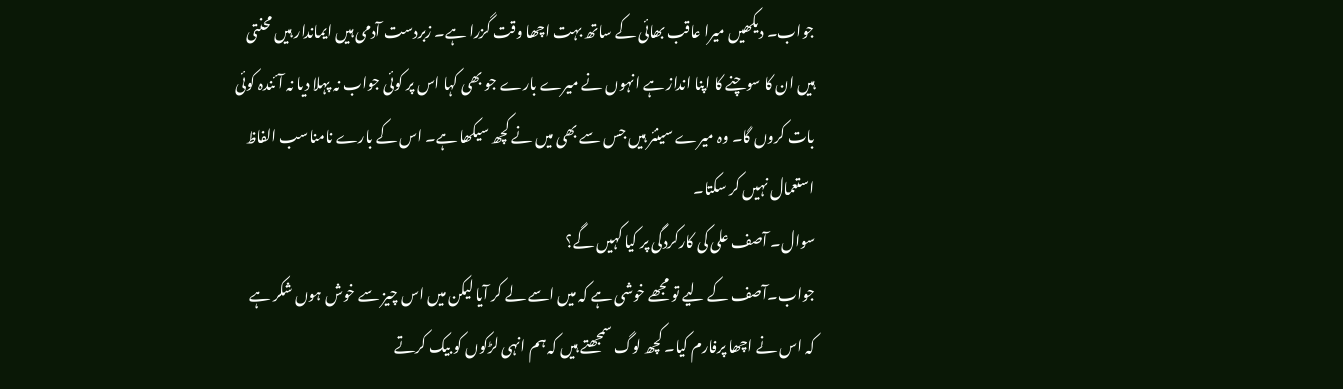جواب۔ دیکھیں میرا عاقب بھائی کے ساتھ بہت اچھا وقت گزرا ہے۔ زبردست آدمی ہیں ایماندار ہیں محنتی ہیں ان کا سوچنے کا اپنا انداز ہے انہوں نے میرے بارے جو بھی کہا اس پر کوئی جواب نہ پہلا دیا نہ آئندہ کوئی بات کروں گا۔ وہ میرے سینئر ہیں جس سے بھی میں نے کچھ سیکھا ہے۔ اس کے بارے نامناسب الفاظ استعمال نہیں کر سکتا۔
سوال۔ آصف علی کی کارکردگی پر کیا کہیں گے؟
جواب۔آصف کے لیے تو مجھے خوشی ہے کہ میں اسے لے کر آیا لیکن میں اس چیز سے خوش ہوں شکر ہے کہ اس نے اچھا پرفارم کیا۔ کچھ لوگ سمجھتے ہیں کہ ہم انہی لڑکوں کو بیک کرتے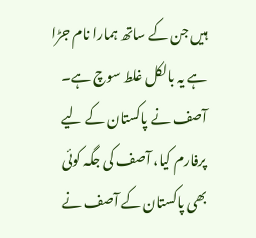ہیں جن کے ساتھ ہمارا نام جڑا ہے یہ بالکل غلط سوچ ہے۔ آصف نے پاکستان کے لیے پرفارم کیا، آصف کی جگہ کوئی بھی پاکستان کے آصف نے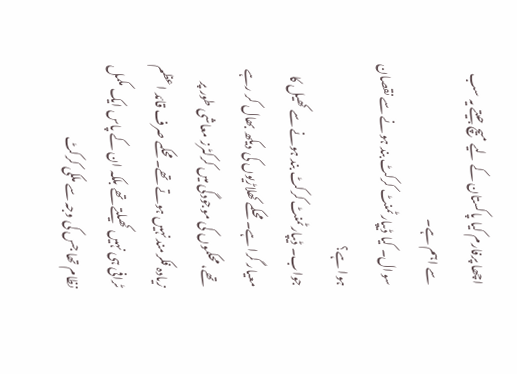اچھا پرفارم کیا پاکستان کے لیے میچ جیتے یہ سب سے اہم ہے۔
سوال۔ کیا ڈیپارٹمنٹ کرکٹ بند ہونے سے نقصان ہوا ہے؟
جواب۔ ڈیپارٹمنٹ کرکٹ بند ہونے سے کھیل کا معیار گرا ہے۔ محکمے کھلاڑیوں کی دیکھ بھال کر رہے تھے، محکموں کی موجودگی میں کرکٹرز معاشی طور پر زیادہ فکرمند نہیں ہوتے تھے۔ محکمے صرف قائد اعظم ٹرافی ہی نہیں کھیلتے تھے بلکہ ان کے پاس ایک مکمل نظام تھا جس کی وجہ سے ملکی کرکٹ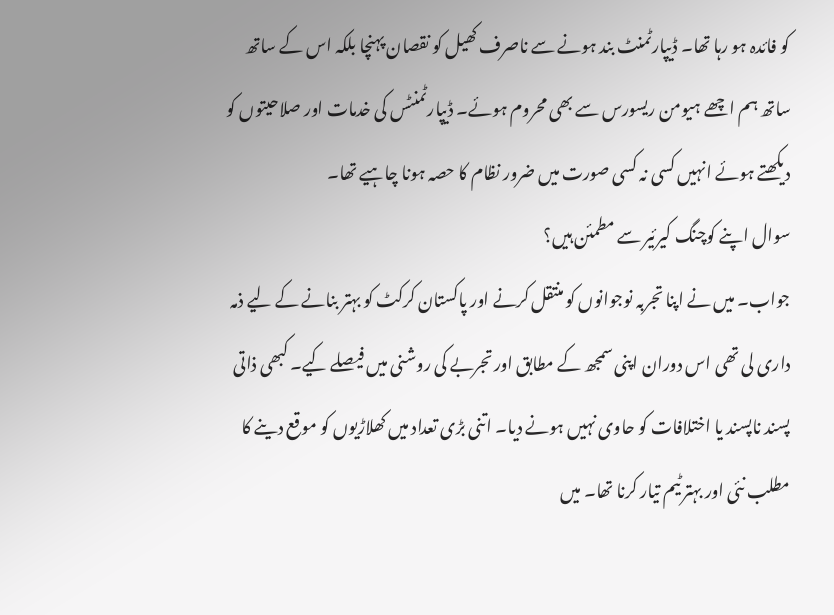کو فائدہ ہو رہا تھا۔ ڈیپارٹمنٹ بند ہونے سے ناصرف کھیل کو نقصان پہنچا بلکہ اس کے ساتھ ساتھ ہم اچھے ہیومن ریسورس سے بھی محروم ہوئے۔ ڈیپارٹمنٹس کی خدمات اور صلاحیتوں کو دیکھتے ہوئے انہیں کسی نہ کسی صورت میں ضرور نظام کا حصہ ہونا چاہیے تھا۔
سوال اپنے کوچنگ کیرئیر سے مطمئن ہیں؟
جواب۔ میں نے اپنا تجربہ نوجوانوں کو منتقل کرنے اور پاکستان کرکٹ کو بہتر بنانے کے لیے ذمہ داری لی تھی اس دوران اپنی سمجھ کے مطابق اور تجربے کی روشنی میں فیصلے کیے۔ کبھی ذاتی پسند ناپسند یا اختلافات کو حاوی نہیں ہونے دیا۔ اتنی بڑی تعداد میں کھلاڑیوں کو موقع دینے کا مطلب نئی اور بہتر ٹیم تیار کرنا تھا۔ میں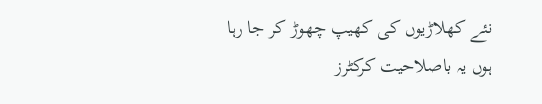نئے کھلاڑیوں کی کھیپ چھوڑ کر جا رہا ہوں یہ باصلاحیت کرکٹرز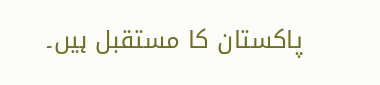پاکستان کا مستقبل ہیں۔